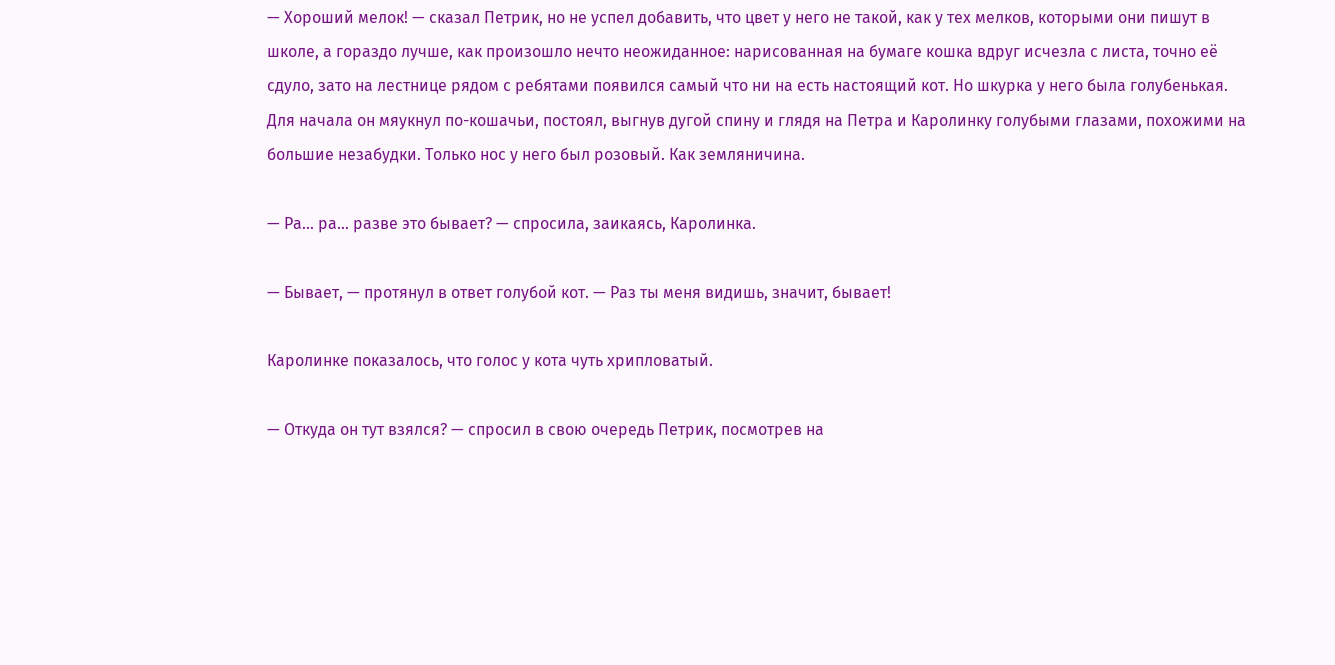— Хороший мелок! — сказал Петрик, но не успел добавить, что цвет у него не такой, как у тех мелков, которыми они пишут в школе, а гораздо лучше, как произошло нечто неожиданное: нарисованная на бумаге кошка вдруг исчезла с листа, точно её сдуло, зато на лестнице рядом с ребятами появился самый что ни на есть настоящий кот. Но шкурка у него была голубенькая. Для начала он мяукнул по-кошачьи, постоял, выгнув дугой спину и глядя на Петра и Каролинку голубыми глазами, похожими на большие незабудки. Только нос у него был розовый. Как земляничина.

— Ра… ра… разве это бывает? — спросила, заикаясь, Каролинка.

— Бывает, — протянул в ответ голубой кот. — Раз ты меня видишь, значит, бывает!

Каролинке показалось, что голос у кота чуть хрипловатый.

— Откуда он тут взялся? — спросил в свою очередь Петрик, посмотрев на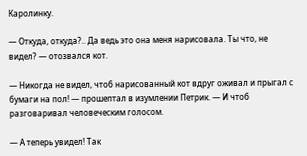Каролинку.

— Откуда, откуда?.. Да ведь это она меня нарисовала. Ты что, не видел? — отозвался кот.

— Никогда не видел, чтоб нарисованный кот вдруг оживал и прыгал с бумаги на пол! — прошептал в изумлении Петрик. — И чтоб разговаривал человеческим голосом.

— А теперь увидел! Так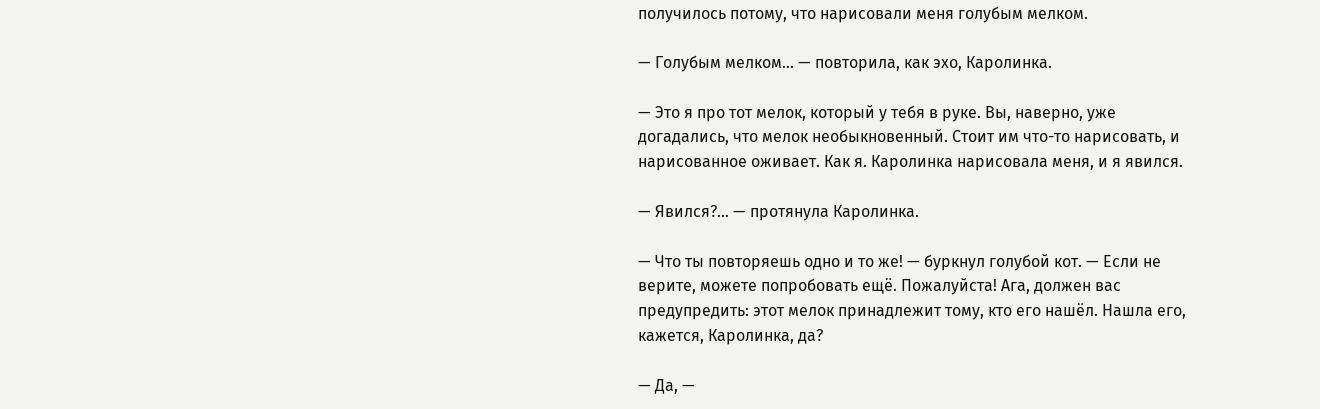получилось потому, что нарисовали меня голубым мелком.

— Голубым мелком… — повторила, как эхо, Каролинка.

— Это я про тот мелок, который у тебя в руке. Вы, наверно, уже догадались, что мелок необыкновенный. Стоит им что-то нарисовать, и нарисованное оживает. Как я. Каролинка нарисовала меня, и я явился.

— Явился?… — протянула Каролинка.

— Что ты повторяешь одно и то же! — буркнул голубой кот. — Если не верите, можете попробовать ещё. Пожалуйста! Ага, должен вас предупредить: этот мелок принадлежит тому, кто его нашёл. Нашла его, кажется, Каролинка, да?

— Да, —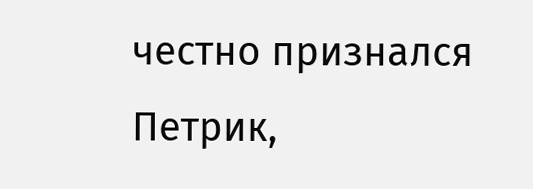честно признался Петрик,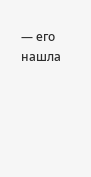— его нашла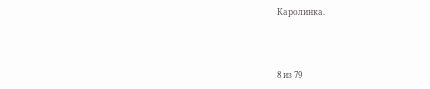Каролинка.



8 из 79